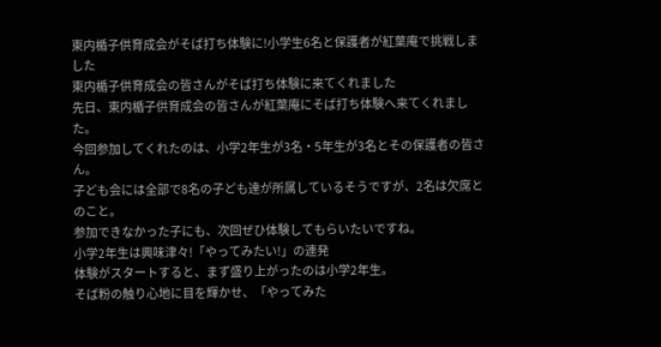東内楯子供育成会がそば打ち体験に!小学生6名と保護者が紅葉庵で挑戦しました
東内楯子供育成会の皆さんがそば打ち体験に来てくれました
先日、東内楯子供育成会の皆さんが紅葉庵にそば打ち体験へ来てくれました。
今回参加してくれたのは、小学2年生が3名・5年生が3名とその保護者の皆さん。
子ども会には全部で8名の子ども達が所属しているそうですが、2名は欠席とのこと。
参加できなかった子にも、次回ぜひ体験してもらいたいですね。
小学2年生は興味津々!「やってみたい!」の連発
体験がスタートすると、まず盛り上がったのは小学2年生。
そば粉の触り心地に目を輝かせ、「やってみた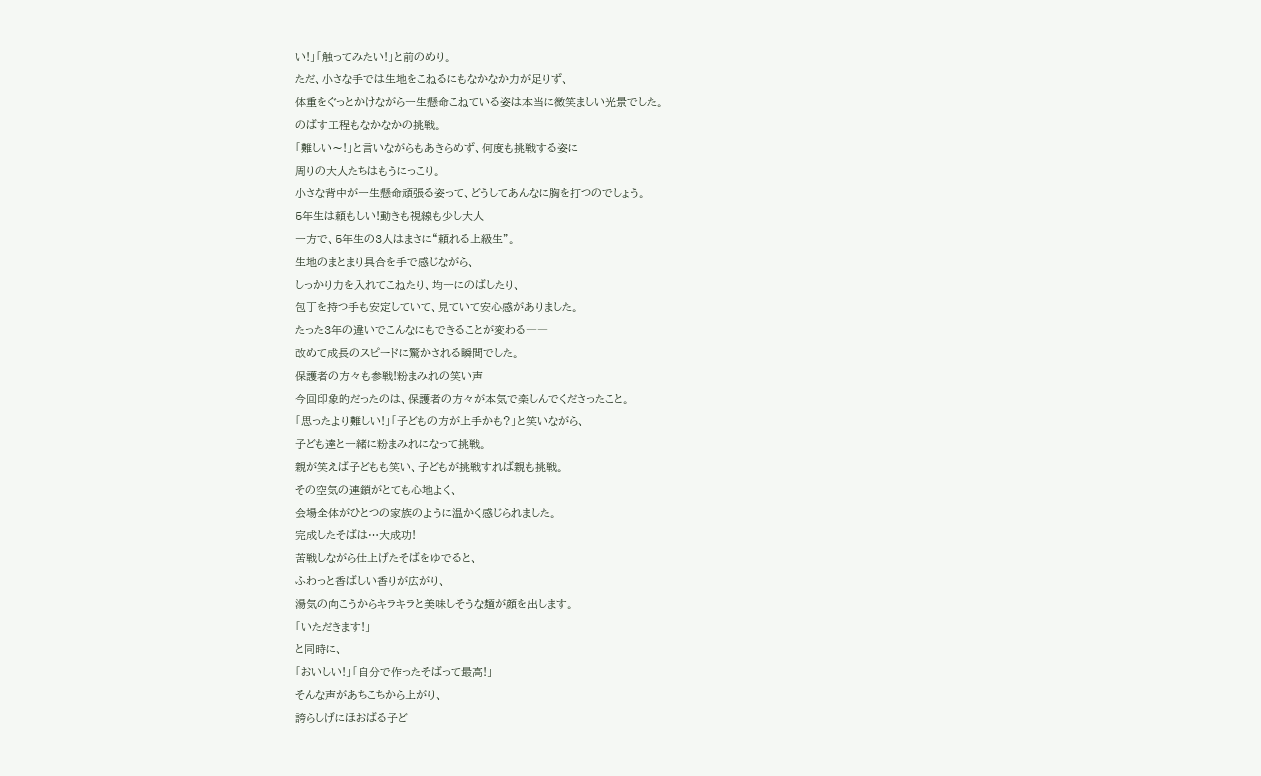い!」「触ってみたい!」と前のめり。
ただ、小さな手では生地をこねるにもなかなか力が足りず、
体重をぐっとかけながら一生懸命こねている姿は本当に微笑ましい光景でした。
のばす工程もなかなかの挑戦。
「難しい〜!」と言いながらもあきらめず、何度も挑戦する姿に
周りの大人たちはもうにっこり。
小さな背中が一生懸命頑張る姿って、どうしてあんなに胸を打つのでしょう。
5年生は頼もしい!動きも視線も少し大人
一方で、5年生の3人はまさに“頼れる上級生”。
生地のまとまり具合を手で感じながら、
しっかり力を入れてこねたり、均一にのばしたり、
包丁を持つ手も安定していて、見ていて安心感がありました。
たった3年の違いでこんなにもできることが変わる――
改めて成長のスピードに驚かされる瞬間でした。
保護者の方々も参戦!粉まみれの笑い声
今回印象的だったのは、保護者の方々が本気で楽しんでくださったこと。
「思ったより難しい!」「子どもの方が上手かも?」と笑いながら、
子ども達と一緒に粉まみれになって挑戦。
親が笑えば子どもも笑い、子どもが挑戦すれば親も挑戦。
その空気の連鎖がとても心地よく、
会場全体がひとつの家族のように温かく感じられました。
完成したそばは…大成功!
苦戦しながら仕上げたそばをゆでると、
ふわっと香ばしい香りが広がり、
湯気の向こうからキラキラと美味しそうな麺が顔を出します。
「いただきます!」
と同時に、
「おいしい!」「自分で作ったそばって最高!」
そんな声があちこちから上がり、
誇らしげにほおばる子ど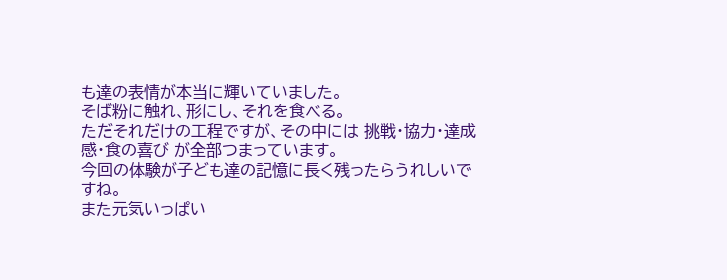も達の表情が本当に輝いていました。
そば粉に触れ、形にし、それを食べる。
ただそれだけの工程ですが、その中には 挑戦・協力・達成感・食の喜び が全部つまっています。
今回の体験が子ども達の記憶に長く残ったらうれしいですね。
また元気いっぱい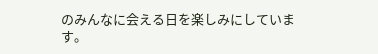のみんなに会える日を楽しみにしています。